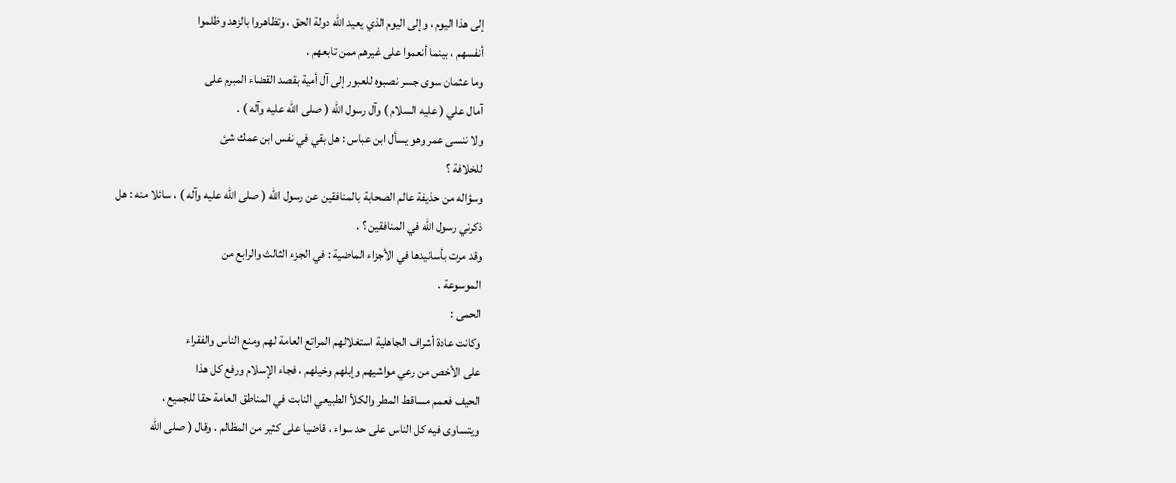إلى هذا اليوم ، وإلى اليوم الذي يعيد الله دولة الحق ، وتظاهروا بالزهد وظلموا
أنفسهم ، بينما أنعموا على غيرهم ممن تابعهم .
وما عثمان سوى جسر نصبوه للعبور إلى آل أمية بقصد القضاء المبرم على
آمال علي ( عليه السلام ) وآل رسول الله ( صلى الله عليه وآله ) .
ولا ننسى عمر وهو يسأل ابن عباس : هل بقي في نفس ابن عمك شئ
للخلافة ؟
وسؤاله من حذيفة عالم الصحابة بالمنافقين عن رسول الله ( صلى الله عليه وآله ) ، سائلا منه : هل
ذكرني رسول الله في المنافقين ؟ .
وقد مرت بأسانيدها في الأجزاء الماضية : في الجزء الثالث والرابع من
الموسوعة .
الحمى :
وكانت عادة أشراف الجاهلية استغلالهم المراتع العامة لهم ومنع الناس والفقراء
على الأخص من رعي مواشيهم وإبلهم وخيلهم ، فجاء الإسلام ورفع كل هذا
الحيف فعمم مساقط المطر والكلأ الطبيعي النابت في المناطق العامة حقا للجميع ،
ويتساوى فيه كل الناس على حد سواء ، قاضيا على كثير من المظالم . وقال ( صلى الله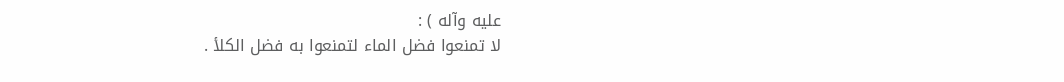عليه وآله ) :
لا تمنعوا فضل الماء لتمنعوا به فضل الكلأ .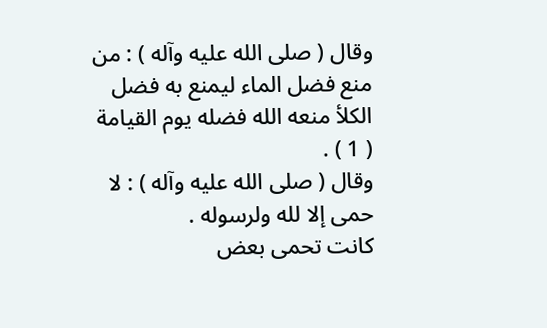وقال ( صلى الله عليه وآله ) : من منع فضل الماء ليمنع به فضل الكلأ منعه الله فضله يوم القيامة ( 1 ) .
وقال ( صلى الله عليه وآله ) : لا حمى إلا لله ولرسوله .
كانت تحمى بعض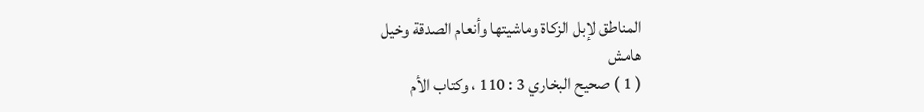المناطق لإبل الزكاة وماشيتها وأنعام الصدقة وخيل
هامش
( 1 ) صحيح البخاري 3 : 110 ، وكتاب الأم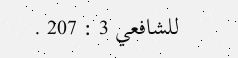للشافعي 3 : 207 .